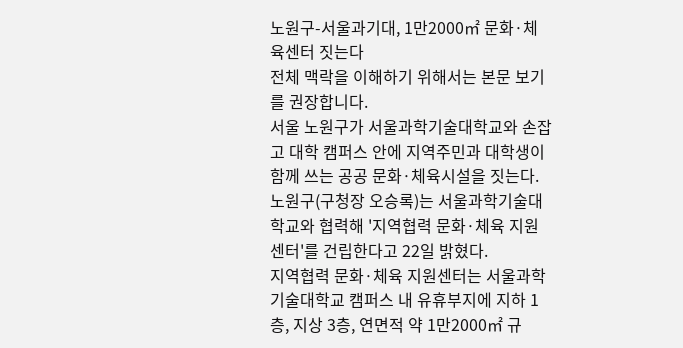노원구-서울과기대, 1만2000㎡ 문화·체육센터 짓는다
전체 맥락을 이해하기 위해서는 본문 보기를 권장합니다.
서울 노원구가 서울과학기술대학교와 손잡고 대학 캠퍼스 안에 지역주민과 대학생이 함께 쓰는 공공 문화·체육시설을 짓는다.
노원구(구청장 오승록)는 서울과학기술대학교와 협력해 '지역협력 문화·체육 지원센터'를 건립한다고 22일 밝혔다.
지역협력 문화·체육 지원센터는 서울과학기술대학교 캠퍼스 내 유휴부지에 지하 1층, 지상 3층, 연면적 약 1만2000㎡ 규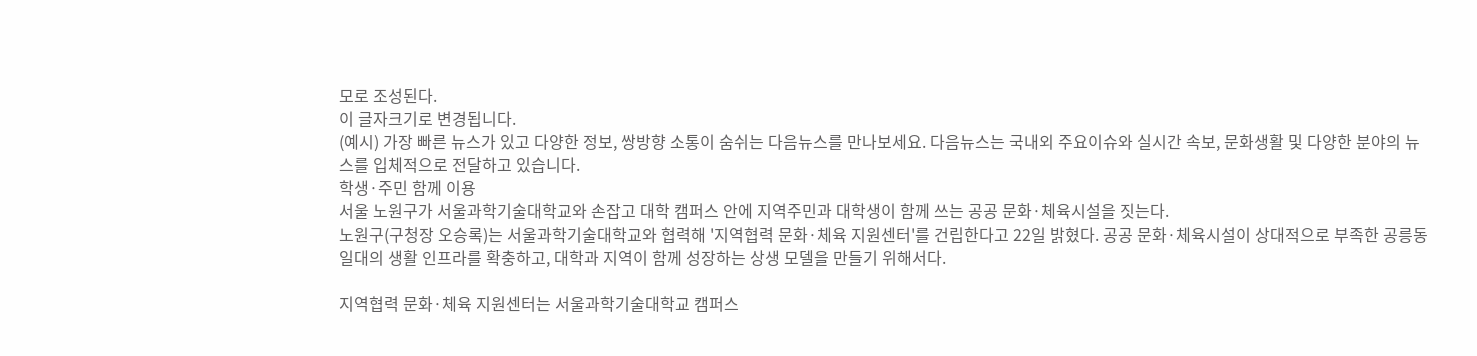모로 조성된다.
이 글자크기로 변경됩니다.
(예시) 가장 빠른 뉴스가 있고 다양한 정보, 쌍방향 소통이 숨쉬는 다음뉴스를 만나보세요. 다음뉴스는 국내외 주요이슈와 실시간 속보, 문화생활 및 다양한 분야의 뉴스를 입체적으로 전달하고 있습니다.
학생·주민 함께 이용
서울 노원구가 서울과학기술대학교와 손잡고 대학 캠퍼스 안에 지역주민과 대학생이 함께 쓰는 공공 문화·체육시설을 짓는다.
노원구(구청장 오승록)는 서울과학기술대학교와 협력해 '지역협력 문화·체육 지원센터'를 건립한다고 22일 밝혔다. 공공 문화·체육시설이 상대적으로 부족한 공릉동 일대의 생활 인프라를 확충하고, 대학과 지역이 함께 성장하는 상생 모델을 만들기 위해서다.

지역협력 문화·체육 지원센터는 서울과학기술대학교 캠퍼스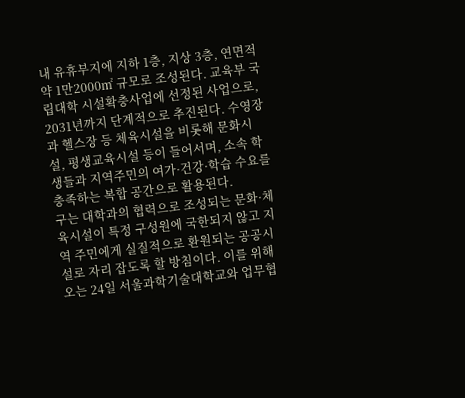내 유휴부지에 지하 1층, 지상 3층, 연면적 약 1만2000㎡ 규모로 조성된다. 교육부 국립대학 시설확충사업에 선정된 사업으로, 2031년까지 단계적으로 추진된다. 수영장과 헬스장 등 체육시설을 비롯해 문화시설, 평생교육시설 등이 들어서며, 소속 학생들과 지역주민의 여가·건강·학습 수요를 충족하는 복합 공간으로 활용된다.
구는 대학과의 협력으로 조성되는 문화·체육시설이 특정 구성원에 국한되지 않고 지역 주민에게 실질적으로 환원되는 공공시설로 자리 잡도록 할 방침이다. 이를 위해 오는 24일 서울과학기술대학교와 업무협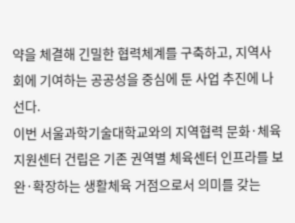약을 체결해 긴밀한 협력체계를 구축하고, 지역사회에 기여하는 공공성을 중심에 둔 사업 추진에 나선다.
이번 서울과학기술대학교와의 지역협력 문화·체육 지원센터 건립은 기존 권역별 체육센터 인프라를 보완·확장하는 생활체육 거점으로서 의미를 갖는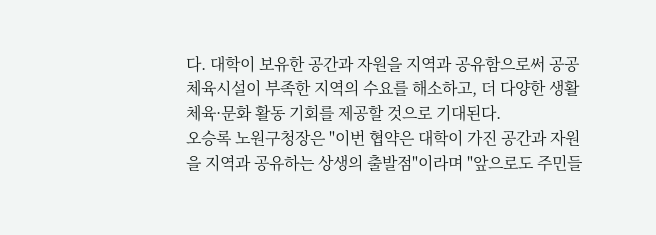다. 대학이 보유한 공간과 자원을 지역과 공유함으로써 공공 체육시설이 부족한 지역의 수요를 해소하고, 더 다양한 생활체육·문화 활동 기회를 제공할 것으로 기대된다.
오승록 노원구청장은 "이번 협약은 대학이 가진 공간과 자원을 지역과 공유하는 상생의 출발점"이라며 "앞으로도 주민들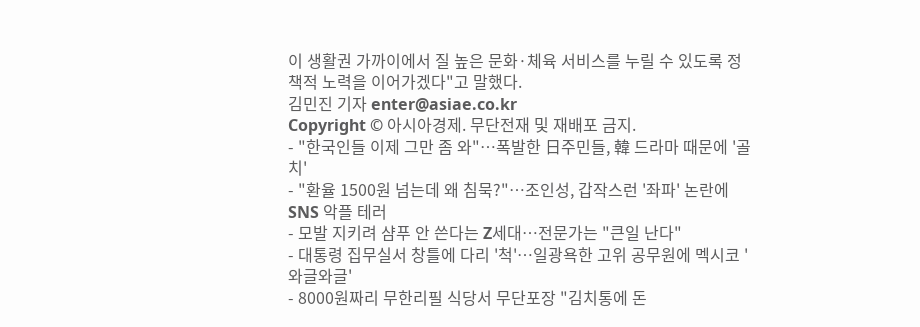이 생활권 가까이에서 질 높은 문화·체육 서비스를 누릴 수 있도록 정책적 노력을 이어가겠다"고 말했다.
김민진 기자 enter@asiae.co.kr
Copyright © 아시아경제. 무단전재 및 재배포 금지.
- "한국인들 이제 그만 좀 와"…폭발한 日주민들, 韓 드라마 때문에 '골치'
- "환율 1500원 넘는데 왜 침묵?"…조인성, 갑작스런 '좌파' 논란에 SNS 악플 테러
- 모발 지키려 샴푸 안 쓴다는 Z세대…전문가는 "큰일 난다"
- 대통령 집무실서 창틀에 다리 '척'…일광욕한 고위 공무원에 멕시코 '와글와글'
- 8000원짜리 무한리필 식당서 무단포장 "김치통에 돈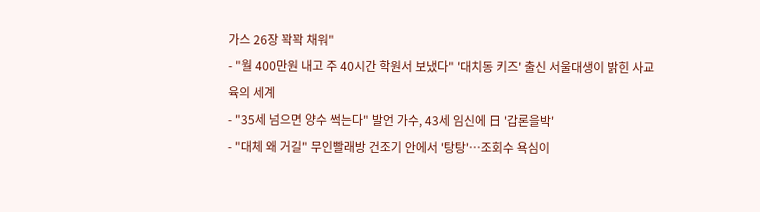가스 26장 꽉꽉 채워"
- "월 400만원 내고 주 40시간 학원서 보냈다" '대치동 키즈' 출신 서울대생이 밝힌 사교육의 세계
- "35세 넘으면 양수 썩는다" 발언 가수, 43세 임신에 日 '갑론을박'
- "대체 왜 거길" 무인빨래방 건조기 안에서 '탕탕'…조회수 욕심이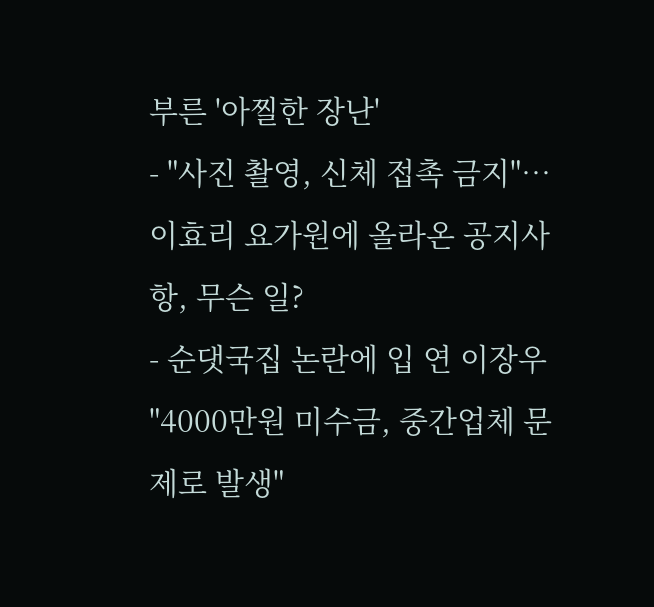부른 '아찔한 장난'
- "사진 촬영, 신체 접촉 금지"…이효리 요가원에 올라온 공지사항, 무슨 일?
- 순댓국집 논란에 입 연 이장우 "4000만원 미수금, 중간업체 문제로 발생"